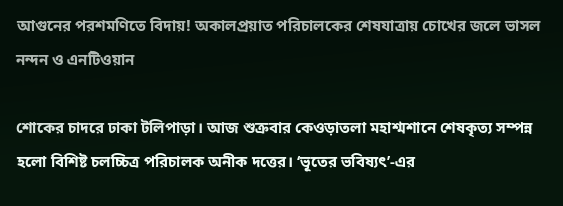আগুনের পরশমণিতে বিদায়! অকালপ্রয়াত পরিচালকের শেষযাত্রায় চোখের জলে ভাসল নন্দন ও এনটিওয়ান

শোকের চাদরে ঢাকা টলিপাড়া। আজ শুক্রবার কেওড়াতলা মহাশ্মশানে শেষকৃত্য সম্পন্ন হলো বিশিষ্ট চলচ্চিত্র পরিচালক অনীক দত্তের। ‘ভূতের ভবিষ্যৎ’-এর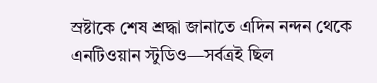স্রষ্টাকে শেষ শ্রদ্ধা জানাতে এদিন নন্দন থেকে এনটিওয়ান স্টুডিও—সর্বত্রই ছিল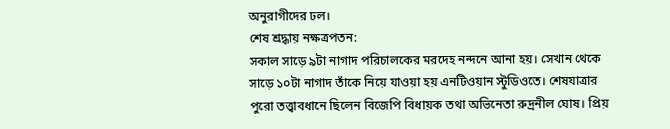অনুরাগীদের ঢল।
শেষ শ্রদ্ধায় নক্ষত্রপতন:
সকাল সাড়ে ৯টা নাগাদ পরিচালকের মরদেহ নন্দনে আনা হয়। সেখান থেকে সাড়ে ১০টা নাগাদ তাঁকে নিয়ে যাওয়া হয় এনটিওয়ান স্টুডিওতে। শেষযাত্রার পুরো তত্ত্বাবধানে ছিলেন বিজেপি বিধায়ক তথা অভিনেতা রুদ্রনীল ঘোষ। প্রিয়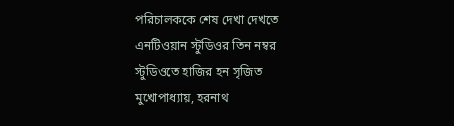পরিচালককে শেষ দেখা দেখতে এনটিওয়ান স্টুডিওর তিন নম্বর স্টুডিওতে হাজির হন সৃজিত মুখোপাধ্যায়, হরনাথ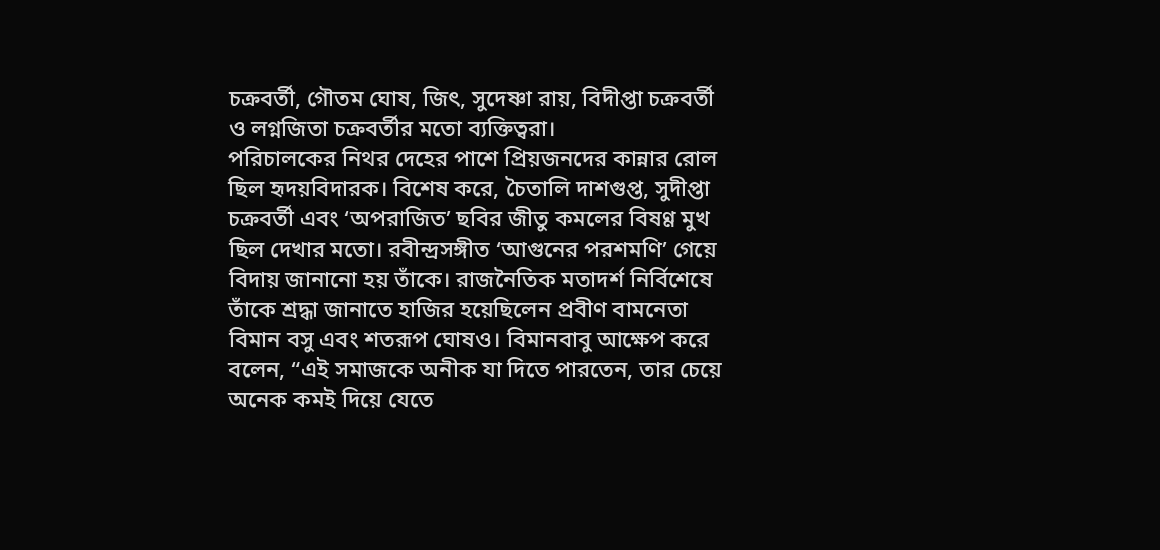চক্রবর্তী, গৌতম ঘোষ, জিৎ, সুদেষ্ণা রায়, বিদীপ্তা চক্রবর্তী ও লগ্নজিতা চক্রবর্তীর মতো ব্যক্তিত্বরা।
পরিচালকের নিথর দেহের পাশে প্রিয়জনদের কান্নার রোল ছিল হৃদয়বিদারক। বিশেষ করে, চৈতালি দাশগুপ্ত, সুদীপ্তা চক্রবর্তী এবং ‘অপরাজিত’ ছবির জীতু কমলের বিষণ্ণ মুখ ছিল দেখার মতো। রবীন্দ্রসঙ্গীত ‘আগুনের পরশমণি’ গেয়ে বিদায় জানানো হয় তাঁকে। রাজনৈতিক মতাদর্শ নির্বিশেষে তাঁকে শ্রদ্ধা জানাতে হাজির হয়েছিলেন প্রবীণ বামনেতা বিমান বসু এবং শতরূপ ঘোষও। বিমানবাবু আক্ষেপ করে বলেন, “এই সমাজকে অনীক যা দিতে পারতেন, তার চেয়ে অনেক কমই দিয়ে যেতে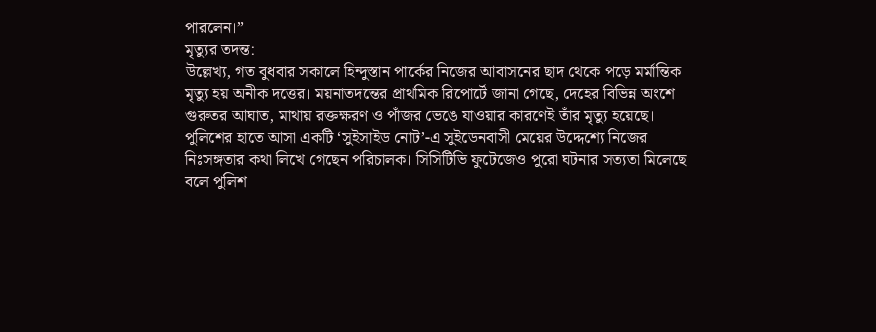পারলেন।”
মৃত্যুর তদন্ত:
উল্লেখ্য, গত বুধবার সকালে হিন্দুস্তান পার্কের নিজের আবাসনের ছাদ থেকে পড়ে মর্মান্তিক মৃত্যু হয় অনীক দত্তের। ময়নাতদন্তের প্রাথমিক রিপোর্টে জানা গেছে, দেহের বিভিন্ন অংশে গুরুতর আঘাত, মাথায় রক্তক্ষরণ ও পাঁজর ভেঙে যাওয়ার কারণেই তাঁর মৃত্যু হয়েছে। পুলিশের হাতে আসা একটি ‘সুইসাইড নোট’-এ সুইডেনবাসী মেয়ের উদ্দেশ্যে নিজের নিঃসঙ্গতার কথা লিখে গেছেন পরিচালক। সিসিটিভি ফুটেজেও পুরো ঘটনার সত্যতা মিলেছে বলে পুলিশ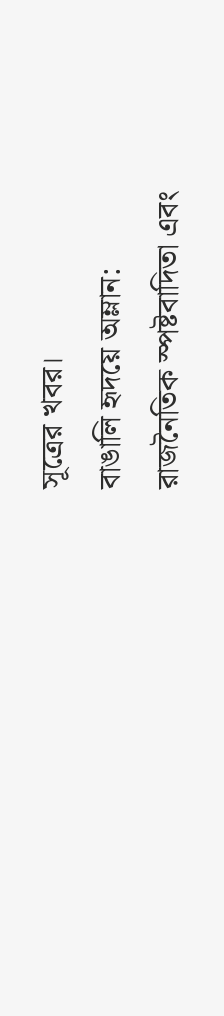সূত্রের খবর।
বাঙালি হৃদয়ে অম্লান:
রাজনৈতিক স্পষ্টবাদিতা এবং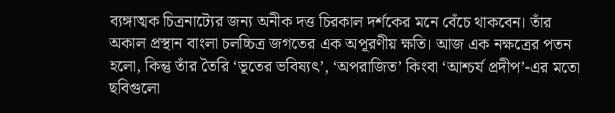ব্যঙ্গাত্মক চিত্রনাট্যের জন্য অনীক দত্ত চিরকাল দর্শকের মনে বেঁচে থাকবেন। তাঁর অকাল প্রস্থান বাংলা চলচ্চিত্র জগতের এক অপূরণীয় ক্ষতি। আজ এক নক্ষত্রের পতন হলো, কিন্তু তাঁর তৈরি ‘ভূতের ভবিষ্যৎ’, ‘অপরাজিত’ কিংবা ‘আশ্চর্য প্রদীপ’-এর মতো ছবিগুলো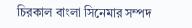চিরকাল বাংলা সিনেমার সম্পদ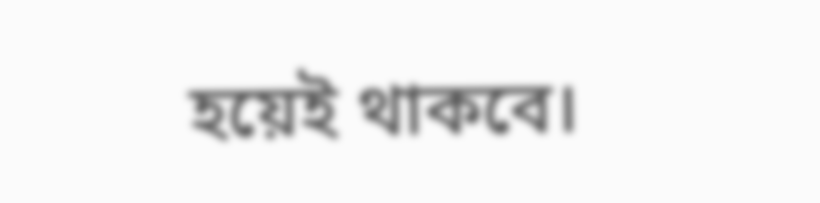হয়েই থাকবে।